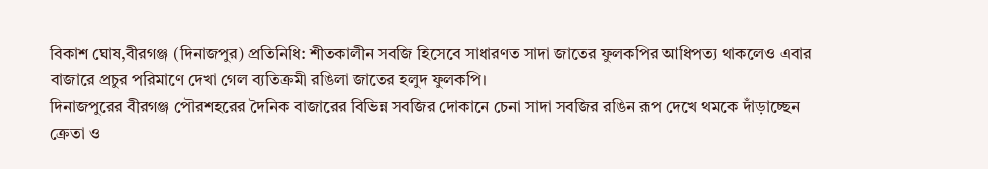বিকাশ ঘোষ,বীরগঞ্জ (দিনাজপুর) প্রতিনিধি: শীতকালীন সবজি হিসেবে সাধারণত সাদা জাতের ফুলকপির আধিপত্য থাকলেও এবার বাজারে প্রচুর পরিমাণে দেখা গেল ব্যতিক্রমী রঙিলা জাতের হলুদ ফুলকপি।
দিনাজপুরের বীরগঞ্জ পৌরশহরের দৈনিক বাজারের বিভিন্ন সবজির দোকানে চেনা সাদা সবজির রঙিন রূপ দেখে থমকে দাঁড়াচ্ছেন ক্রেতা ও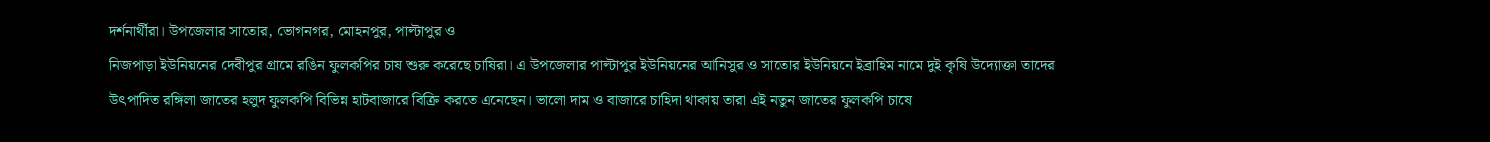দর্শনার্থীরা। উপজেলার সাতোর, ভোগনগর, মোহনপুর, পাল্টাপুর ও
নিজপাড়া ইউনিয়নের দেবীপুর গ্রামে রঙিন ফুলকপির চাষ শুরু করেছে চাষিরা। এ উপজেলার পাল্টাপুর ইউনিয়নের আনিসুর ও সাতোর ইউনিয়নে ইব্রাহিম নামে দুই কৃষি উদ্যোক্তা তাদের উৎপাদিত রঙ্গিলা জাতের হলুদ ফুলকপি বিভিন্ন হাটবাজারে বিক্রি করতে এনেছেন। ভালো দাম ও বাজারে চাহিদা থাকায় তারা এই নতুন জাতের ফুলকপি চাষে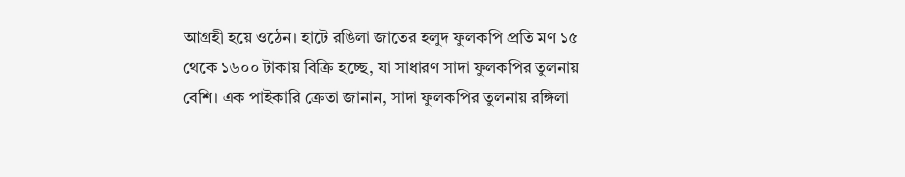আগ্রহী হয়ে ওঠেন। হাটে রঙিলা জাতের হলুদ ফুলকপি প্রতি মণ ১৫ থেকে ১৬০০ টাকায় বিক্রি হচ্ছে, যা সাধারণ সাদা ফুলকপির তুলনায় বেশি। এক পাইকারি ক্রেতা জানান, সাদা ফুলকপির তুলনায় রঙ্গিলা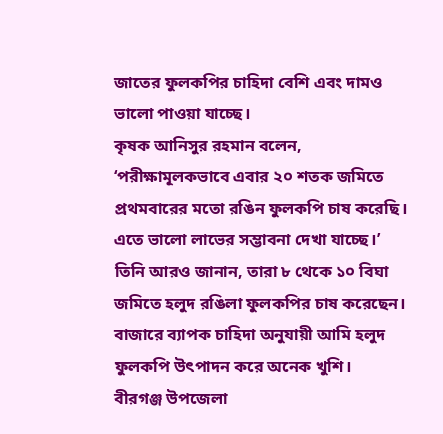জাতের ফুলকপির চাহিদা বেশি এবং দামও ভালো পাওয়া যাচ্ছে।
কৃষক আনিসুর রহমান বলেন,
‘পরীক্ষামূলকভাবে এবার ২০ শতক জমিতে প্রথমবারের মতো রঙিন ফুলকপি চাষ করেছি। এতে ভালো লাভের সম্ভাবনা দেখা যাচ্ছে।’ তিনি আরও জানান, তারা ৮ থেকে ১০ বিঘা জমিতে হলুদ রঙিলা ফুলকপির চাষ করেছেন। বাজারে ব্যাপক চাহিদা অনুযায়ী আমি হলুদ ফুলকপি উৎপাদন করে অনেক খুশি।
বীরগঞ্জ উপজেলা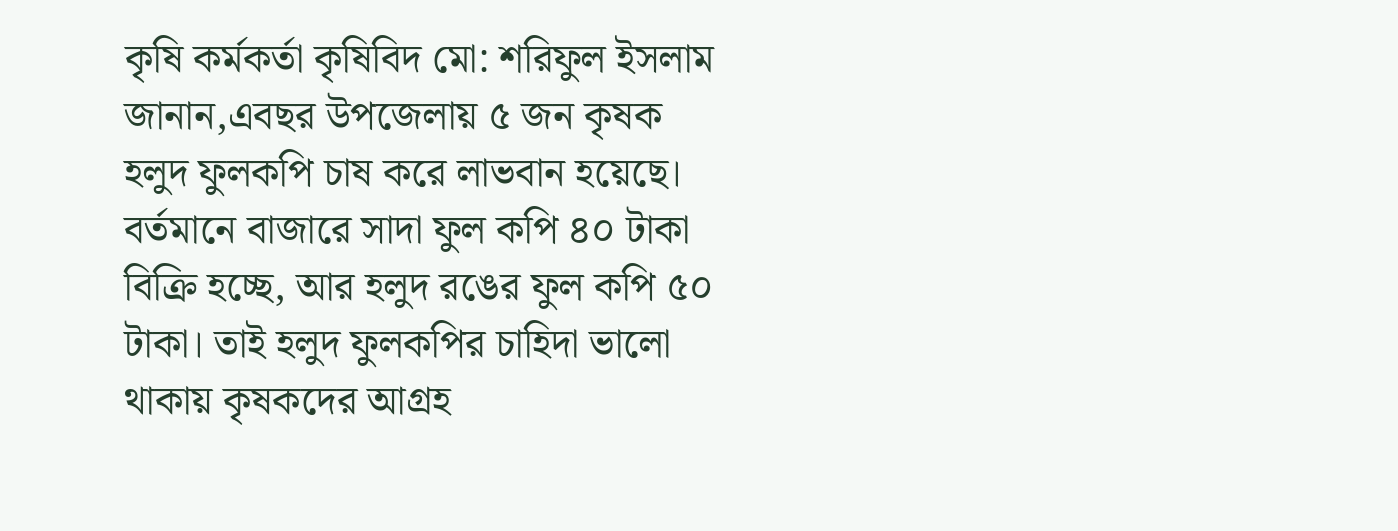কৃষি কর্মকর্তা কৃষিবিদ মো: শরিফুল ইসলাম জানান,এবছর উপজেলায় ৫ জন কৃষক হলুদ ফুলকপি চাষ করে লাভবান হয়েছে। বর্তমানে বাজারে সাদা ফুল কপি ৪০ টাকা বিক্রি হচ্ছে, আর হলুদ রঙের ফুল কপি ৫০ টাকা। তাই হলুদ ফুলকপির চাহিদা ভালো থাকায় কৃষকদের আগ্রহ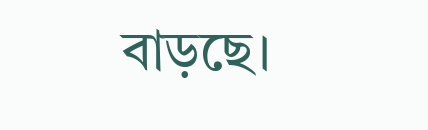বাড়ছে।